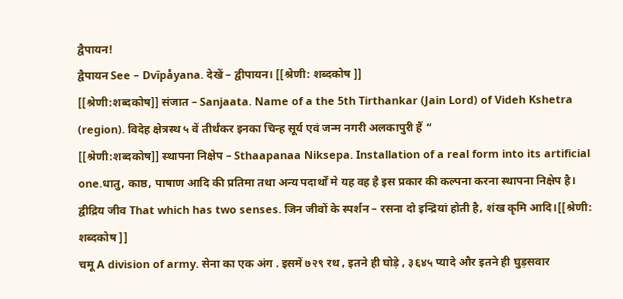द्वैपायन!
द्वैपायन See – Dvîpåyana. देखें – द्वीपायन। [[श्रेणी: शब्दकोष ]]
[[श्रेणी:शब्दकोष]] संजात – Sanjaata. Name of a the 5th Tirthankar (Jain Lord) of Videh Kshetra (region). विदेह क्षेत्रस्थ ५ वें तीर्थंकर इनका चिन्ह सूर्य एवं जन्म नगरी अलकापुरी हैं “
[[श्रेणी:शब्दकोष]] स्थापना निक्षेप – Sthaapanaa Niksepa. Installation of a real form into its artificial one.धातु, काष्ठ, पाषाण आदि की प्रतिमा तथा अन्य पदार्थों मे यह वह है इस प्रकार की कल्पना करना स्थापना निक्षेप है।
द्वीद्रिय जीव That which has two senses. जिन जीवों के स्पर्शन – रसना दो इन्द्रियां होती है, शंख कृमि आदि।[[श्रेणी: शब्दकोष ]]
चमू A division of army. सेना का एक अंग . इसमें ७२९ रथ , इतने ही घोड़े , ३६४५ प्यादे और इतने ही घुड़सवार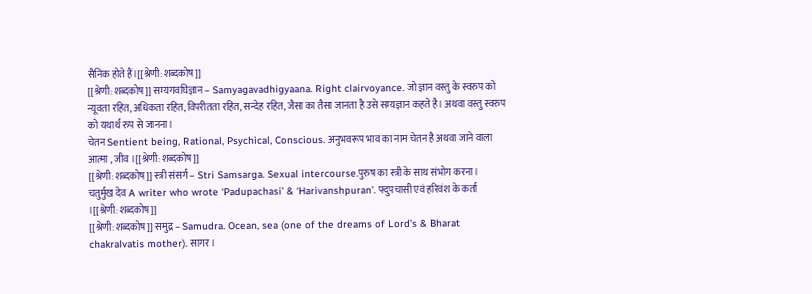सैनिक होते हैं।[[श्रेणी:शब्दकोष]]
[[श्रेणी:शब्दकोष]] सम्यगवघिज्ञान – Samyagavadhigyaana. Right clairvoyance. जो ज्ञान वस्तु के स्वरुप को न्यूवता रहित, अधिकता रहित, विपरीतता रहित, सन्देह रहित, जैसा का तैसा जानता है उसे सम्यज्ञान कहते है। अथवा वस्तु स्वरुप को यथार्थ रुप से जानना।
चेतन Sentient being, Rational, Psychical, Conscious. अनुभवरूप भाव का नाम चेतन है अथवा जाने वाला आत्मा , जीव ।[[श्रेणी:शब्दकोष]]
[[श्रेणी:शब्दकोष]] स्त्री संसर्ग – Stri Samsarga. Sexual intercourse.पुरुष का स्त्री के साथ संभोग करना।
चतुर्मुख देव A writer who wrote ‘Padupachasi’ & ‘Harivanshpuran’. फ्दुपचासी एवं हरिवंश के कर्ता ।[[श्रेणी:शब्दकोष]]
[[श्रेणी:शब्दकोष]] समुद्र – Samudra. Ocean, sea (one of the dreams of Lord’s & Bharat chakralvatis mother). सागर।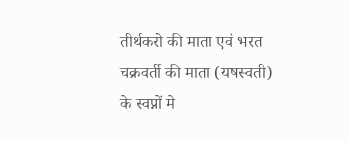तीर्थकरो की माता एवं भरत चक्रवर्ती की माता (यषस्वती) के स्वप्नों मे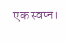एक स्वप्न।